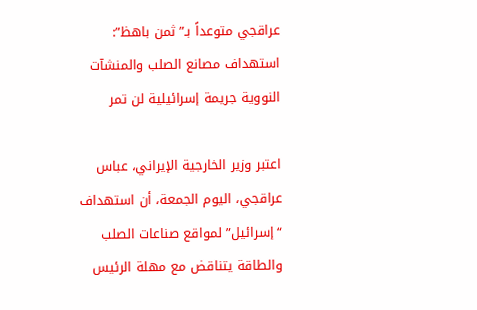عراقجي متوعداً بـ”ثمن باهظ”: استهداف مصانع الصلب والمنشآت النووية جريمة إسرائيلية لن تمر

اعتبر وزير الخارجية الإيراني، عباس عراقجي، اليوم الجمعة، أن استهداف “إسرائيل” لمواقع صناعات الصلب والطاقة يتناقض مع مهلة الرئيس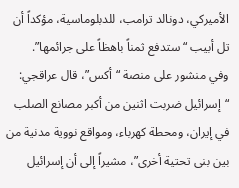الأميركي، دونالد ترامب، للدبلوماسية، مؤكداً أن تل أبيب “ستدفع ثمناً باهظاً على جرائمها”.
وفي منشور على منصة “أكس”، قال عراقجي: “إسرائيل ضربت اثنين من أكبر مصانع الصلب في إيران، ومحطة كهرباء، ومواقع نووية مدنية من بين بنى تحتية أخرى”، مشيراً إلى أن إسرائيل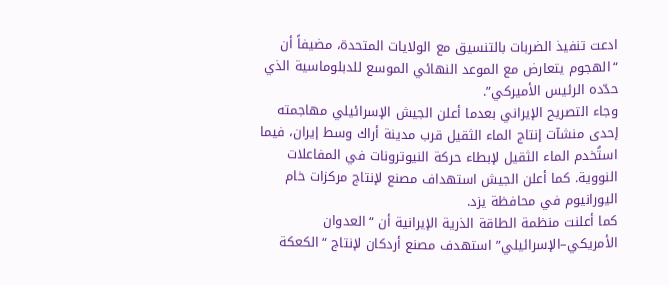ادعت تنفيذ الضربات بالتنسيق مع الولايات المتحدة، مضيفاً أن “الهجوم يتعارض مع الموعد النهائي الموسع للدبلوماسية الذي حدّده الرئيس الأميركي”.
وجاء التصريح الإيراني بعدما أعلن الجيش الإسرائيلي مهاجمته إحدى منشآت إنتاج الماء الثقيل قرب مدينة أراك وسط إيران، فيما استُخدم الماء الثقيل لإبطاء حركة النيوترونات في المفاعلات النووية. كما أعلن الجيش استهداف مصنع لإنتاج مركزات خام اليورانيوم في محافظة يزد.
كما أعلنت منظمة الطاقة الذرية الإيرانية أن “العدوان الأمريكي–الإسرائيلي” استهدف مصنع أردكان لإنتاج “الكعكة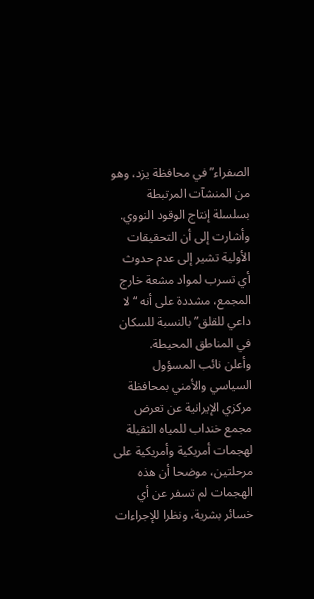الصفراء” في محافظة يزد، وهو من المنشآت المرتبطة بسلسلة إنتاج الوقود النووي.
وأشارت إلى أن التحقيقات الأولية تشير إلى عدم حدوث أي تسرب لمواد مشعة خارج المجمع، مشددة على أنه “لا داعي للقلق” بالنسبة للسكان في المناطق المحيطة.
وأعلن نائب المسؤول السياسي والأمني بمحافظة مركزي الإيرانية عن تعرض مجمع خنداب للمياه الثقيلة لهجمات أمريكية وأمريكية على مرحلتين، موضحا أن هذه الهجمات لم تسفر عن أي خسائر بشرية، ونظرا للإجراءات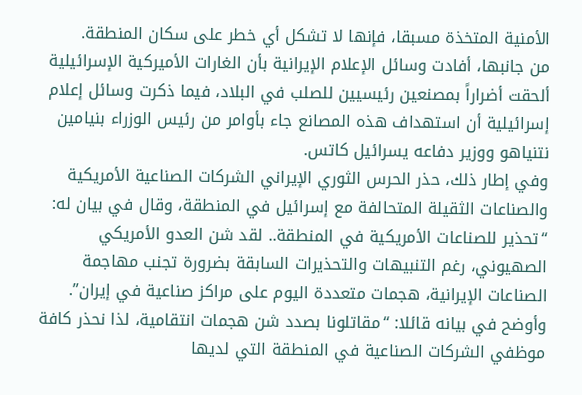الأمنية المتخذة مسبقا، فإنها لا تشكل أي خطر على سكان المنطقة.
من جانبها، أفادت وسائل الإعلام الإيرانية بأن الغارات الأميركية الإسرائيلية ألحقت أضراراً بمصنعين رئيسيين للصلب في البلاد، فيما ذكرت وسائل إعلام إسرائيلية أن استهداف هذه المصانع جاء بأوامر من رئيس الوزراء بنيامين نتنياهو ووزير دفاعه يسرائيل كاتس.
وفي إطار ذلك، حذر الحرس الثوري الإيراني الشركات الصناعية الأمريكية والصناعات الثقيلة المتحالفة مع إسرائيل في المنطقة، وقال في بيان له: “تحذير للصناعات الأمريكية في المنطقة.. لقد شن العدو الأمريكي الصهيوني، رغم التنبيهات والتحذيرات السابقة بضرورة تجنب مهاجمة الصناعات الإيرانية، هجمات متعددة اليوم على مراكز صناعية في إيران”.
وأوضح في بيانه قائلا: “مقاتلونا بصدد شن هجمات انتقامية، لذا نحذر كافة موظفي الشركات الصناعية في المنطقة التي لديها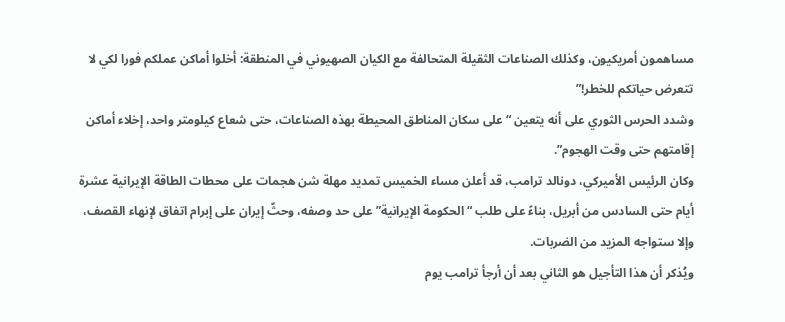مساهمون أمريكيون، وكذلك الصناعات الثقيلة المتحالفة مع الكيان الصهيوني في المنطقة: أخلوا أماكن عملكم فورا لكي لا تتعرض حياتكم للخطر!”
وشدد الحرس الثوري على أنه يتعين “على سكان المناطق المحيطة بهذه الصناعات، حتى شعاع كيلومتر واحد، إخلاء أماكن إقامتهم حتى وقت الهجوم”.
وكان الرئيس الأميركي، دونالد ترامب، قد أعلن مساء الخميس تمديد مهلة شن هجمات على محطات الطاقة الإيرانية عشرة أيام حتى السادس من أبريل، بناءً على طلب “الحكومة الإيرانية” على حد وصفه، وحثّ إيران على إبرام اتفاق لإنهاء القصف، وإلا ستواجه المزيد من الضربات.
ويُذكر أن هذا التأجيل هو الثاني بعد أن أرجأ ترامب يوم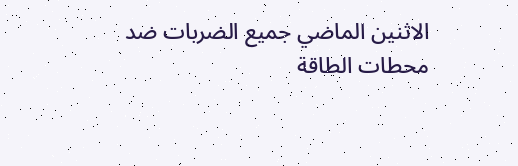الاثنين الماضي جميع الضربات ضد محطات الطاقة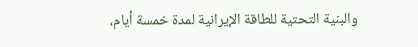والبنية التحتية للطاقة الإيرانية لمدة خمسة أيام،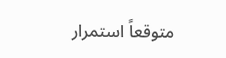متوقعاً استمرار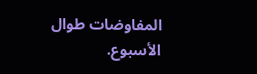المفاوضات طوال الأسبوع.